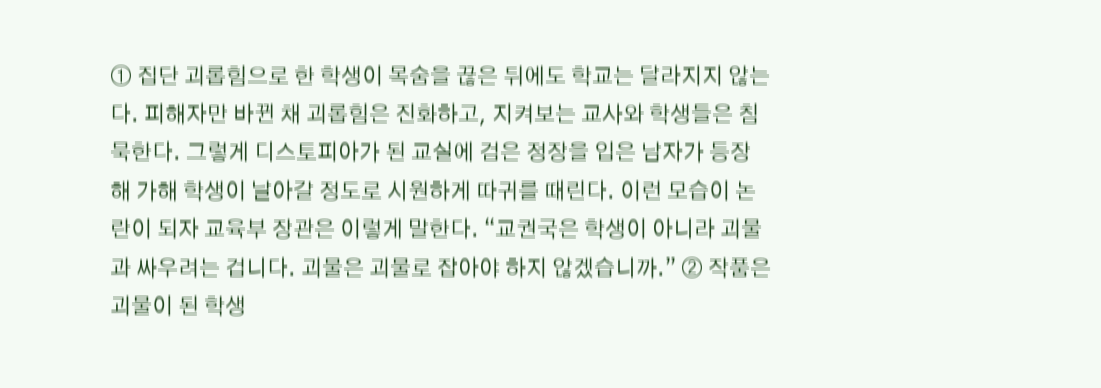① 집단 괴롭힘으로 한 학생이 목숨을 끊은 뒤에도 학교는 달라지지 않는다. 피해자만 바뀐 채 괴롭힘은 진화하고, 지켜보는 교사와 학생들은 침묵한다. 그렇게 디스토피아가 된 교실에 검은 정장을 입은 남자가 등장해 가해 학생이 날아갈 정도로 시원하게 따귀를 때린다. 이런 모습이 논란이 되자 교육부 장관은 이렇게 말한다. “교권국은 학생이 아니라 괴물과 싸우려는 겁니다. 괴물은 괴물로 잡아야 하지 않겠습니까.” ② 작품은 괴물이 된 학생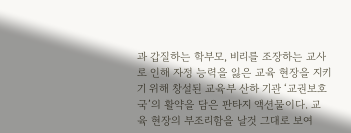과 갑질하는 학부모, 비리를 조장하는 교사로 인해 자정 능력을 잃은 교육 현장을 지키기 위해 창설된 교육부 산하 기관 ‘교권보호국’의 활약을 담은 판타지 액션물이다. 교육 현장의 부조리함을 날것 그대로 보여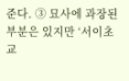준다. ③ 묘사에 과장된 부분은 있지만 ‘서이초 교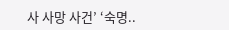사 사망 사건’ ‘숙명..